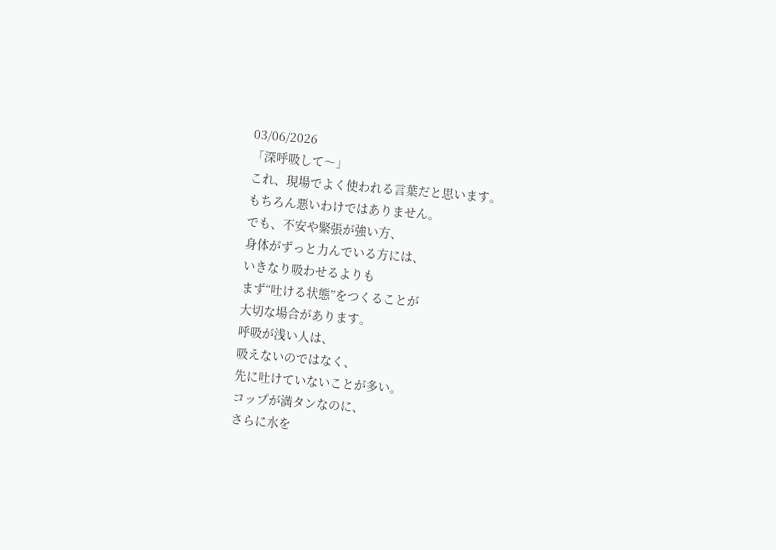03/06/2026
「深呼吸して〜」
これ、現場でよく使われる言葉だと思います。
もちろん悪いわけではありません。
でも、不安や緊張が強い方、
身体がずっと力んでいる方には、
いきなり吸わせるよりも
まず“吐ける状態”をつくることが
大切な場合があります。
呼吸が浅い人は、
吸えないのではなく、
先に吐けていないことが多い。
コップが満タンなのに、
さらに水を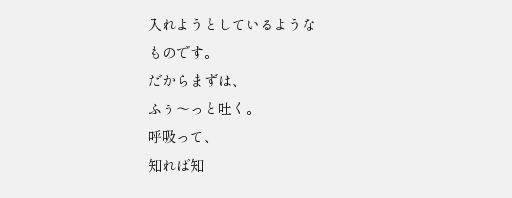入れようとしているような
ものです。
だからまずは、
ふぅ〜っと吐く。
呼吸って、
知れば知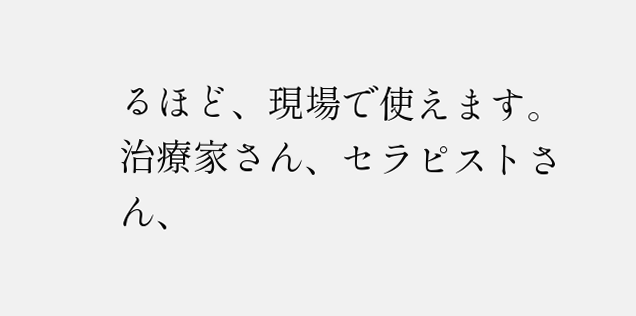るほど、現場で使えます。
治療家さん、セラピストさん、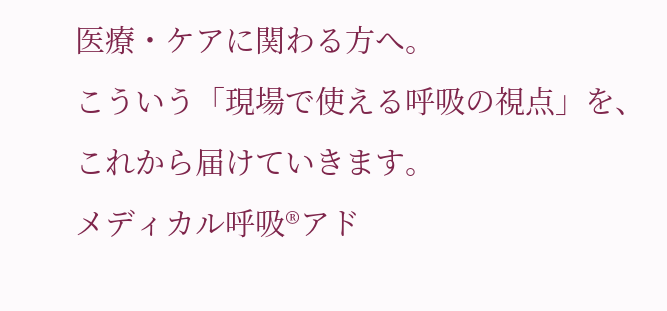医療・ケアに関わる方へ。
こういう「現場で使える呼吸の視点」を、
これから届けていきます。
メディカル呼吸®アド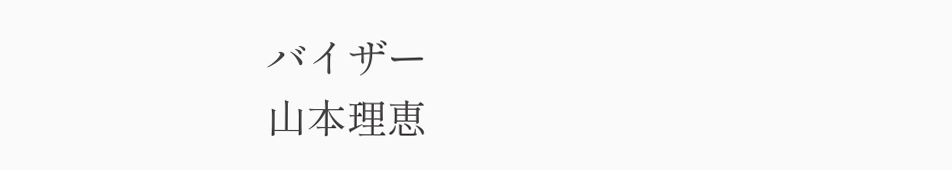バイザー
山本理恵